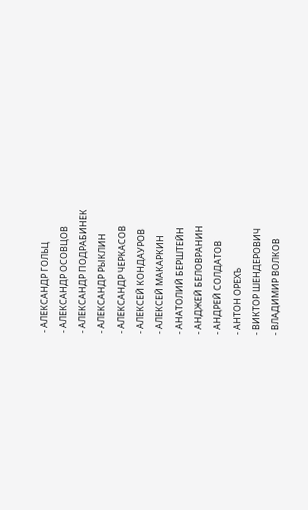- АЛЕКСАНДР ГОЛЬЦ
- АЛЕКСАНДР ОСОВЦОВ
- АЛЕКСАНДР ПОДРАБИНЕК
- АЛЕКСАНДР РЫКЛИН
- АЛЕКСАНДР ЧЕРКАСОВ
- АЛЕКСЕЙ КОНДАУРОВ
- АЛЕКСЕЙ МАКАРКИН
- АНАТОЛИЙ БЕРШТЕЙН
- АНДЖЕЙ БЕЛОВРАНИН
- АНДРЕЙ СОЛДАТОВ
- АНТОН ОРЕХЪ
- ВИКТОР ШЕНДЕРОВИЧ
- ВЛАДИМИР ВОЛКОВ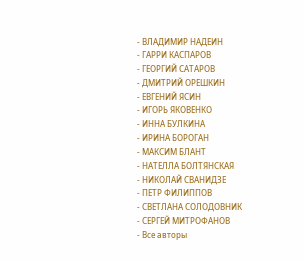- ВЛАДИМИР НАДЕИН
- ГАРРИ КАСПАРОВ
- ГЕОРГИЙ САТАРОВ
- ДМИТРИЙ ОРЕШКИН
- ЕВГЕНИЙ ЯСИН
- ИГОРЬ ЯКОВЕНКО
- ИННА БУЛКИНА
- ИРИНА БОРОГАН
- МАКСИМ БЛАНТ
- НАТЕЛЛА БОЛТЯНСКАЯ
- НИКОЛАЙ СВАНИДЗЕ
- ПЕТР ФИЛИППОВ
- СВЕТЛАНА СОЛОДОВНИК
- СЕРГЕЙ МИТРОФАНОВ
- Все авторы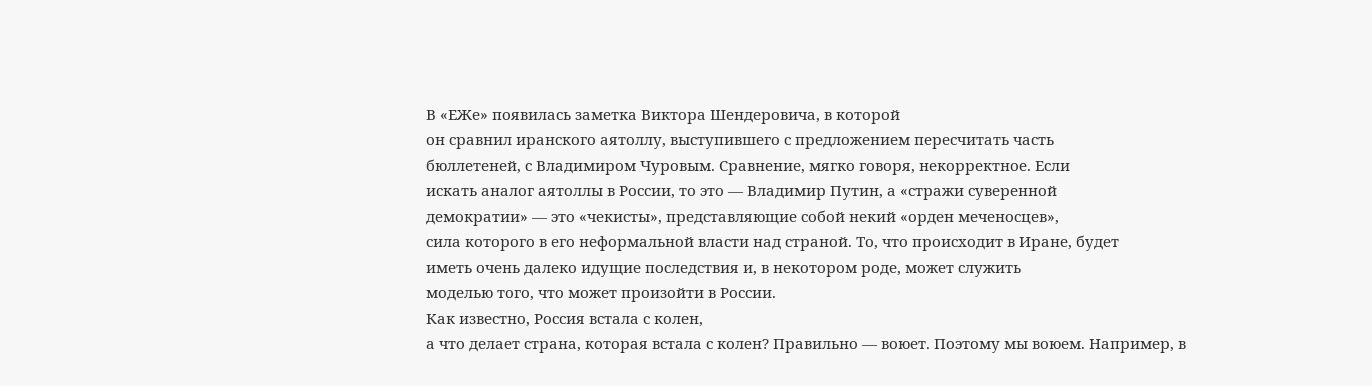В «ЕЖе» появилась заметка Виктора Шендеровича, в которой
он сравнил иранского аятоллу, выступившего с предложением пересчитать часть
бюллетеней, с Владимиром Чуровым. Сравнение, мягко говоря, некорректное. Если
искать аналог аятоллы в России, то это — Владимир Путин, а «стражи суверенной
демократии» — это «чекисты», представляющие собой некий «орден меченосцев»,
сила которого в его неформальной власти над страной. То, что происходит в Иране, будет
иметь очень далеко идущие последствия и, в некотором роде, может служить
моделью того, что может произойти в России.
Как известно, Россия встала с колен,
а что делает страна, которая встала с колен? Правильно — воюет. Поэтому мы воюем. Например, в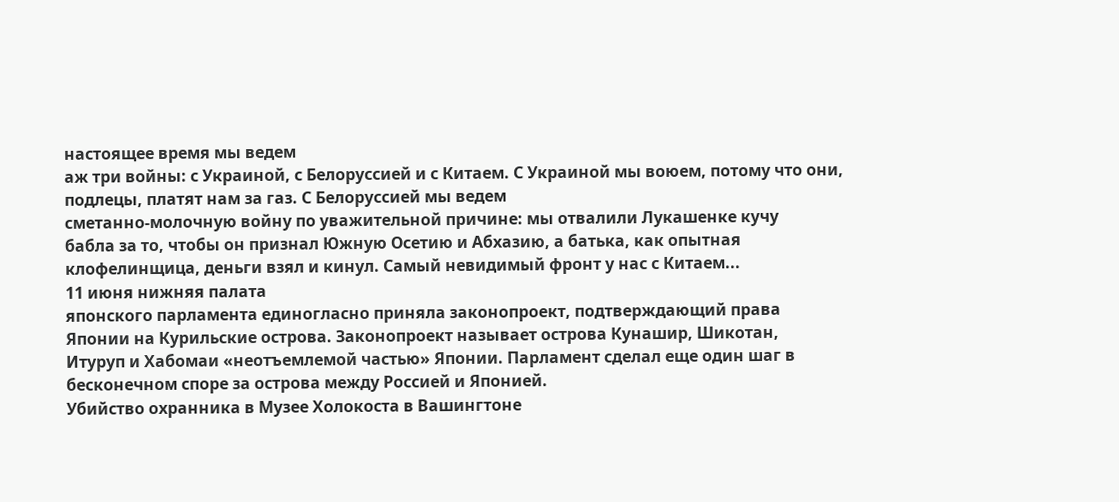настоящее время мы ведем
аж три войны: с Украиной, с Белоруссией и с Китаем. С Украиной мы воюем, потому что они,
подлецы, платят нам за газ. С Белоруссией мы ведем
сметанно-молочную войну по уважительной причине: мы отвалили Лукашенке кучу
бабла за то, чтобы он признал Южную Осетию и Абхазию, а батька, как опытная
клофелинщица, деньги взял и кинул. Самый невидимый фронт у нас с Китаем...
11 июня нижняя палата
японского парламента единогласно приняла законопроект, подтверждающий права
Японии на Курильские острова. Законопроект называет острова Кунашир, Шикотан,
Итуруп и Хабомаи «неотъемлемой частью» Японии. Парламент сделал еще один шаг в
бесконечном споре за острова между Россией и Японией.
Убийство охранника в Музее Холокоста в Вашингтоне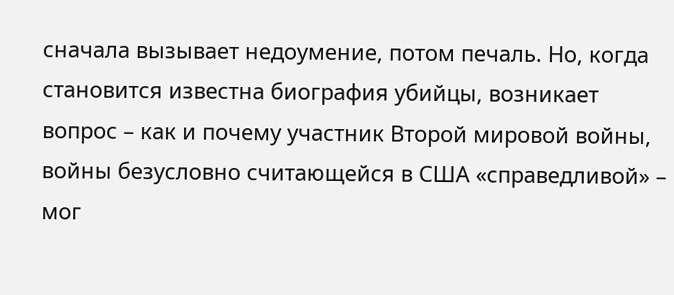сначала вызывает недоумение, потом печаль. Но, когда становится известна биография убийцы, возникает вопрос – как и почему участник Второй мировой войны, войны безусловно считающейся в США «справедливой» – мог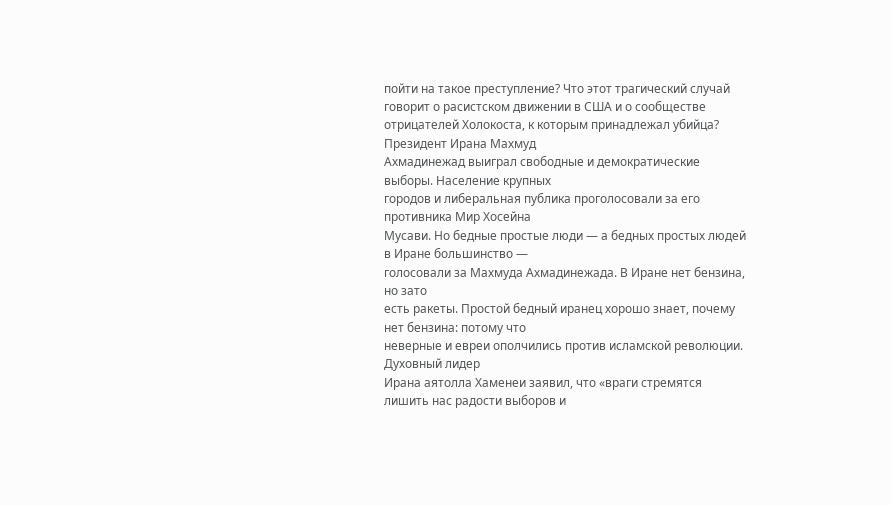пойти на такое преступление? Что этот трагический случай говорит о расистском движении в США и о сообществе отрицателей Холокоста, к которым принадлежал убийца?
Президент Ирана Махмуд
Ахмадинежад выиграл свободные и демократические выборы. Население крупных
городов и либеральная публика проголосовали за его противника Мир Хосейна
Мусави. Но бедные простые люди — а бедных простых людей в Иране большинство —
голосовали за Махмуда Ахмадинежада. В Иране нет бензина, но зато
есть ракеты. Простой бедный иранец хорошо знает, почему нет бензина: потому что
неверные и евреи ополчились против исламской революции.
Духовный лидер
Ирана аятолла Хаменеи заявил, что «враги стремятся лишить нас радости выборов и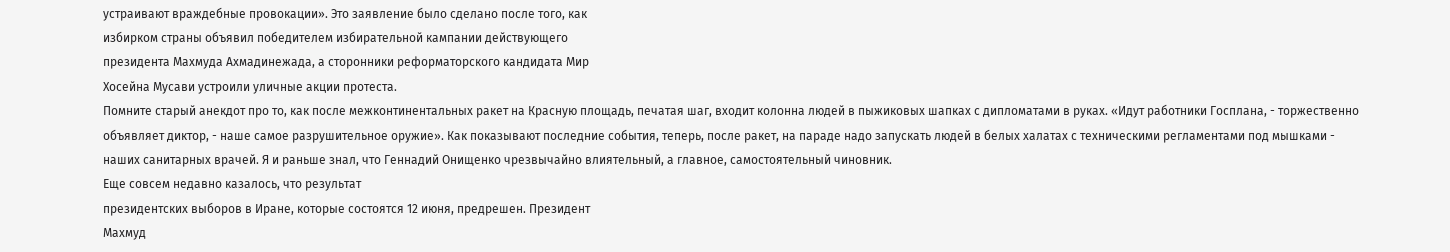устраивают враждебные провокации». Это заявление было сделано после того, как
избирком страны объявил победителем избирательной кампании действующего
президента Махмуда Ахмадинежада, а сторонники реформаторского кандидата Мир
Хосейна Мусави устроили уличные акции протеста.
Помните старый анекдот про то, как после межконтинентальных ракет на Красную площадь, печатая шаг, входит колонна людей в пыжиковых шапках с дипломатами в руках. «Идут работники Госплана, - торжественно объявляет диктор, - наше самое разрушительное оружие». Как показывают последние события, теперь, после ракет, на параде надо запускать людей в белых халатах с техническими регламентами под мышками - наших санитарных врачей. Я и раньше знал, что Геннадий Онищенко чрезвычайно влиятельный, а главное, самостоятельный чиновник.
Еще совсем недавно казалось, что результат
президентских выборов в Иране, которые состоятся 12 июня, предрешен. Президент
Махмуд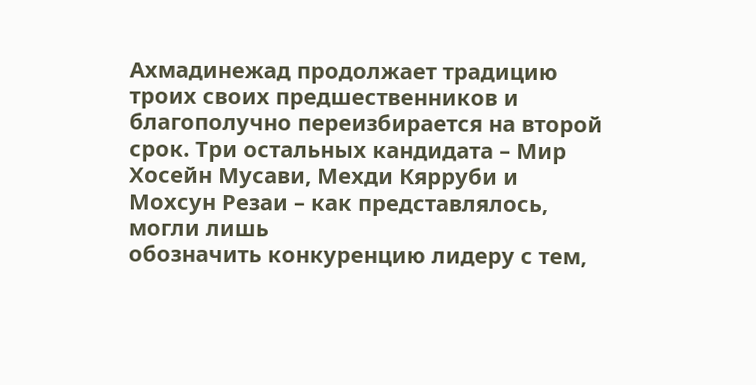Ахмадинежад продолжает традицию троих своих предшественников и
благополучно переизбирается на второй срок. Три остальных кандидата – Мир
Хосейн Мусави, Мехди Кярруби и Мохсун Резаи – как представлялось, могли лишь
обозначить конкуренцию лидеру с тем,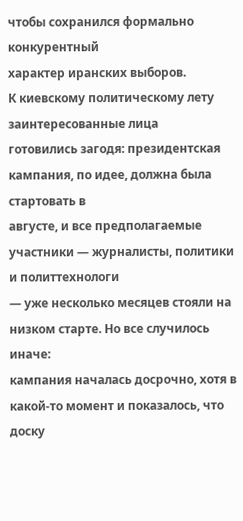чтобы сохранился формально конкурентный
характер иранских выборов.
К киевскому политическому лету заинтересованные лица
готовились загодя: президентская кампания, по идее, должна была стартовать в
августе, и все предполагаемые участники — журналисты, политики и политтехнологи
— уже несколько месяцев стояли на низком старте. Но все случилось иначе:
кампания началась досрочно, хотя в какой-то момент и показалось, что доску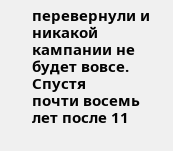перевернули и никакой кампании не будет вовсе.
Спустя
почти восемь лет после 11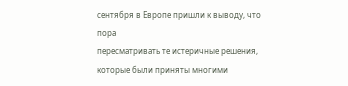сентября в Европе пришли к выводу, что пора
пересматривать те истеричные решения, которые были приняты многими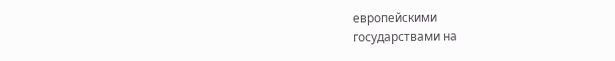европейскими
государствами на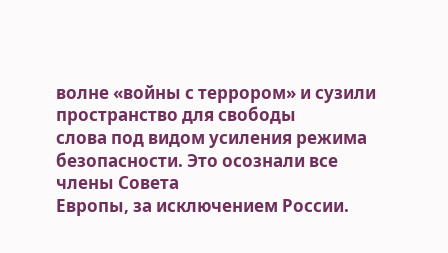волне «войны с террором» и сузили пространство для свободы
слова под видом усиления режима безопасности. Это осознали все члены Совета
Европы, за исключением России.